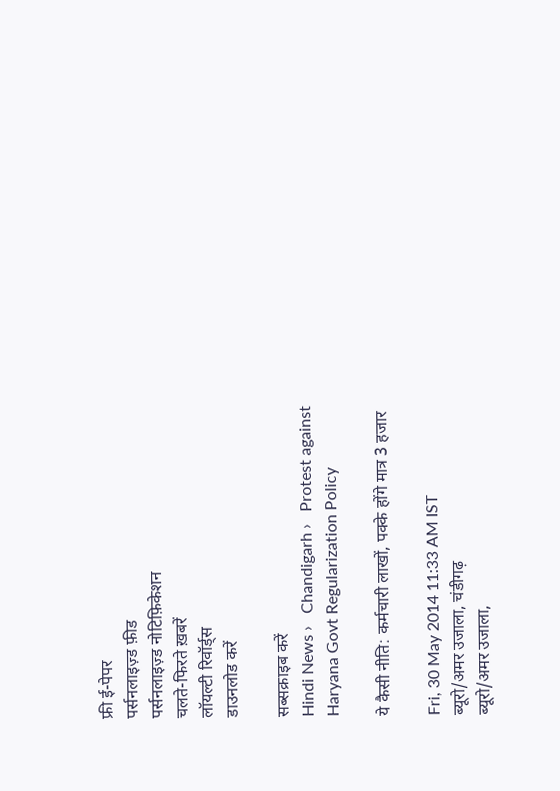फ्री ई-पेपर
पर्सनलाइज़्ड फ़ीड
पर्सनलाइज़्ड नोटिफ़िकेशन
चलते-फिरते ख़बरें
लॉयल्टी रिवॉर्ड्स
डाउनलोड करें

सब्सक्राइब करें
Hindi News ›   Chandigarh ›   Protest against Haryana Govt Regularization Policy

ये कैसी नीति: कर्मचारी लाखों, पक्के होंगे मात्र 3 हजार

Fri, 30 May 2014 11:33 AM IST
ब्यूरो/अमर उजाला, चंडीगढ़
ब्यूरो/अमर उजाला,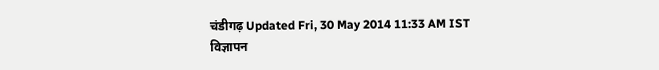चंडीगढ़ Updated Fri, 30 May 2014 11:33 AM IST
विज्ञापन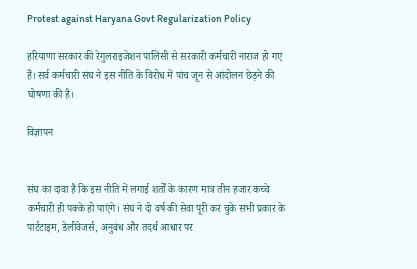Protest against Haryana Govt Regularization Policy

हरियाणा सरकार की रेगुलराइजेशन पालिसी से सरकारी कर्मचारी नाराज हो गए हैं। सर्व कर्मचारी संघ ने इस नीति के विरोध में पांच जून से आंदोलन छेड़ने की घोषणा की है।

विज्ञापन


संघ का दावा है कि इस नीति में लगाई शर्तों के कारण मात्र तीन हजार कच्चे कर्मचारी ही पक्के हो पाएंगे। संघ ने दो वर्ष की सेवा पूरी कर चुके सभी प्रकार के पार्टटाइम, डेलीवेजर्स, अनुबंध और तदर्थ आधार पर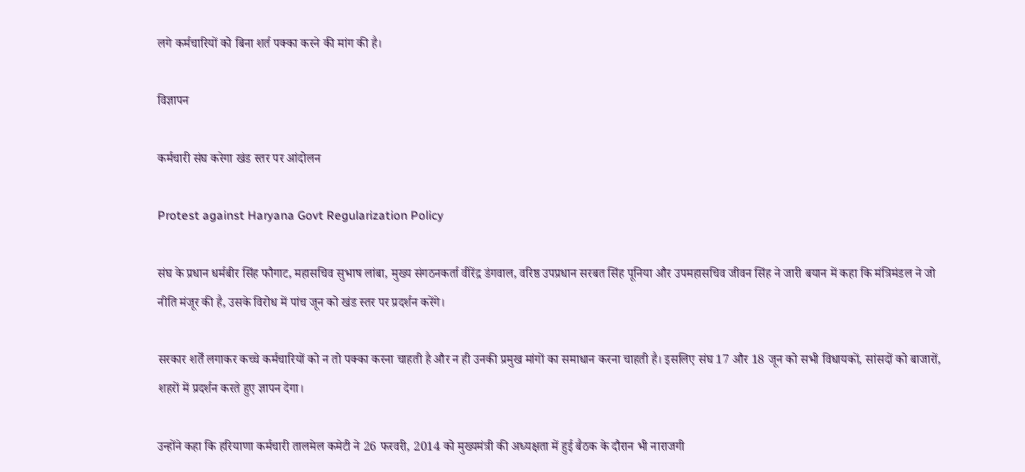लगे कर्मचारियों को बिना शर्त पक्का करने की मांग की है।

विज्ञापन

कर्मचारी संघ करेगा खंड स्तर पर आंदोलन

Protest against Haryana Govt Regularization Policy

संघ के प्रधान धर्मबीर सिंह फौगाट, महासचिव सुभाष लांबा, मुख्य संगठनकर्ता वीरेंद्र डंगवाल, वरिष्ठ उपप्रधान सरबत सिंह पूनिया और उपमहासचिव जीवन सिंह ने जारी बयान में कहा कि मंत्रिमंडल ने जो नीति मंजूर की है, उसके विरोध में पांच जून को खंड स्तर पर प्रदर्शन करेंगे।

सरकार शर्तें लगाकर कच्चे कर्मचारियों को न तो पक्का करना चाहती है और न ही उनकी प्रमुख मांगों का समाधान करना चाहती है। इसलिए संघ 17 और 18 जून को सभी विधायकों, सांसदों को बाजारों, शहरों में प्रदर्शन करते हुए ज्ञापन देगा।

उन्होंने कहा कि हरियाणा कर्मचारी तालमेल कमेटी ने 26 फरवरी, 2014 को मुख्यमंत्री की अध्यक्षता में हुई बैठक के दौरान भी नाराजगी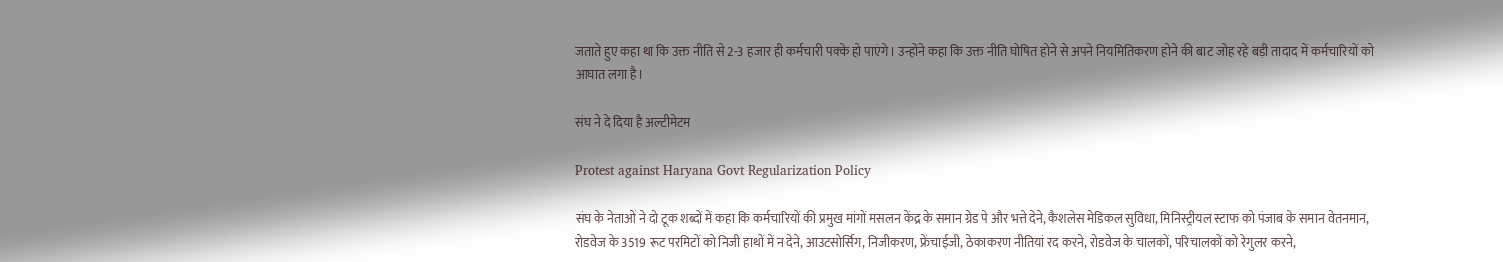जताते हुए कहा था कि उक्त नीति से 2-3 हजार ही कर्मचारी पक्के हो पाएंगे। उन्होंने कहा कि उक्त नीति घोषित होने से अपने नियमितिकरण होने की बाट जोह रहे बड़ी तादाद में कर्मचारियों को आघात लगा है।

संघ ने दे दिया है अल्टीमेटम

Protest against Haryana Govt Regularization Policy

संघ के नेताओं ने दो टूक शब्दों में कहा कि कर्मचारियों की प्रमुख मांगों मसलन केंद्र के समान ग्रेड पे और भत्ते देने, कैशलेस मेडिकल सुविधा, मिनिस्ट्रीयल स्टाफ को पंजाब के समान वेतनमान, रोडवेज के 3519 रूट परमिटों को निजी हाथों में न देने, आउटसोर्सिग, निजीकरण, फ्रेंचाईजी, ठेकाकरण नीतियां रद करने, रोडवेज के चालकों, परिचालकों को रेगुलर करने,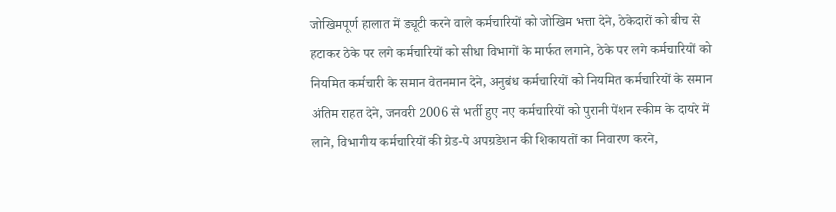जोखिमपूर्ण हालात में ड्यूटी करने वाले कर्मचारियों को जोखिम भत्ता देने, ठेकेदारों को बीच से हटाकर ठेके पर लगे कर्मचारियों को सीधा विभागों के मार्फत लगाने, ठेके पर लगे कर्मचारियों को नियमित कर्मचारी के समान वेतनमान देने, अनुबंध कर्मचारियों को नियमित कर्मचारियों के समान अंतिम राहत देने, जनवरी 2006 से भर्ती हुए नए कर्मचारियों को पुरानी पेंशन स्कीम के दायरे में लाने, विभागीय कर्मचारियों की ग्रेड-पे अपग्रडेशन की शिकायतों का निवारण करने,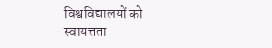विश्वविद्यालयों को स्वायत्तता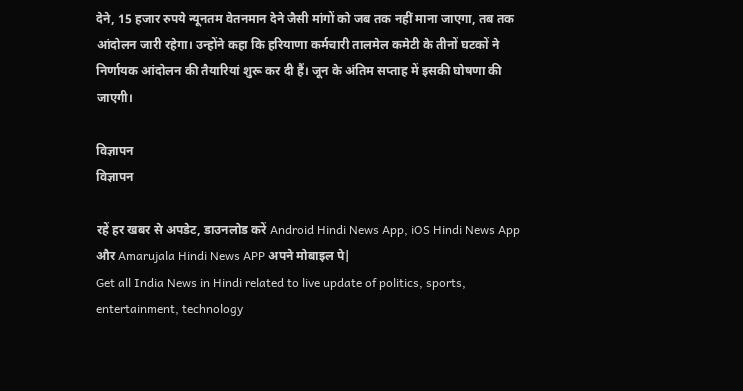देने, 15 हजार रुपये न्यूनतम वेतनमान देने जैसी मांगों को जब तक नहीं माना जाएगा, तब तक आंदोलन जारी रहेगा। उन्होंने कहा कि हरियाणा कर्मचारी तालमेल कमेटी के तीनों घटकों ने निर्णायक आंदोलन की तैयारियां शुरू कर दी हैं। जून के अंतिम सप्ताह में इसकी घोषणा की जाएगी।

विज्ञापन
विज्ञापन

रहें हर खबर से अपडेट, डाउनलोड करें Android Hindi News App, iOS Hindi News App और Amarujala Hindi News APP अपने मोबाइल पे|
Get all India News in Hindi related to live update of politics, sports, entertainment, technology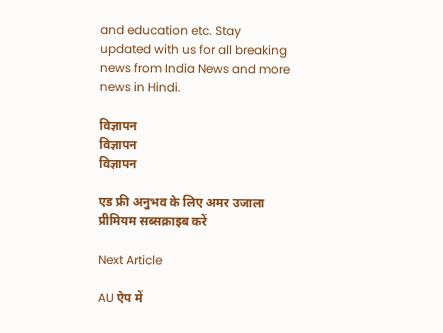and education etc. Stay updated with us for all breaking news from India News and more news in Hindi.

विज्ञापन
विज्ञापन
विज्ञापन

एड फ्री अनुभव के लिए अमर उजाला प्रीमियम सब्सक्राइब करें

Next Article

AU ऐप में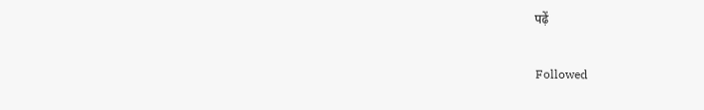पढ़ें

Followed